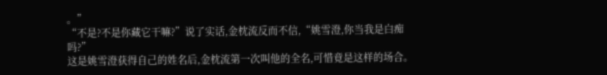。”
“不是?不是你藏它干嘛?”说了实话,金枕流反而不信,“姚雪澄,你当我是白痴吗?”
这是姚雪澄获得自己的姓名后,金枕流第一次叫他的全名,可惜竟是这样的场合。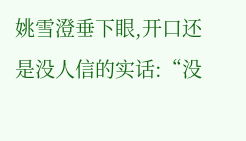姚雪澄垂下眼,开口还是没人信的实话:“没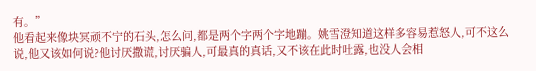有。”
他看起来像块冥顽不宁的石头,怎么问,都是两个字两个字地蹦。姚雪澄知道这样多容易惹怒人,可不这么说,他又该如何说?他讨厌撒谎,讨厌骗人,可最真的真话,又不该在此时吐露,也没人会相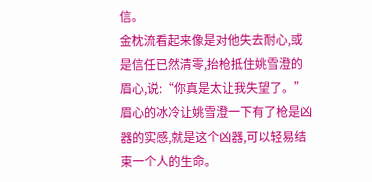信。
金枕流看起来像是对他失去耐心,或是信任已然清零,抬枪抵住姚雪澄的眉心,说:“你真是太让我失望了。”
眉心的冰冷让姚雪澄一下有了枪是凶器的实感,就是这个凶器,可以轻易结束一个人的生命。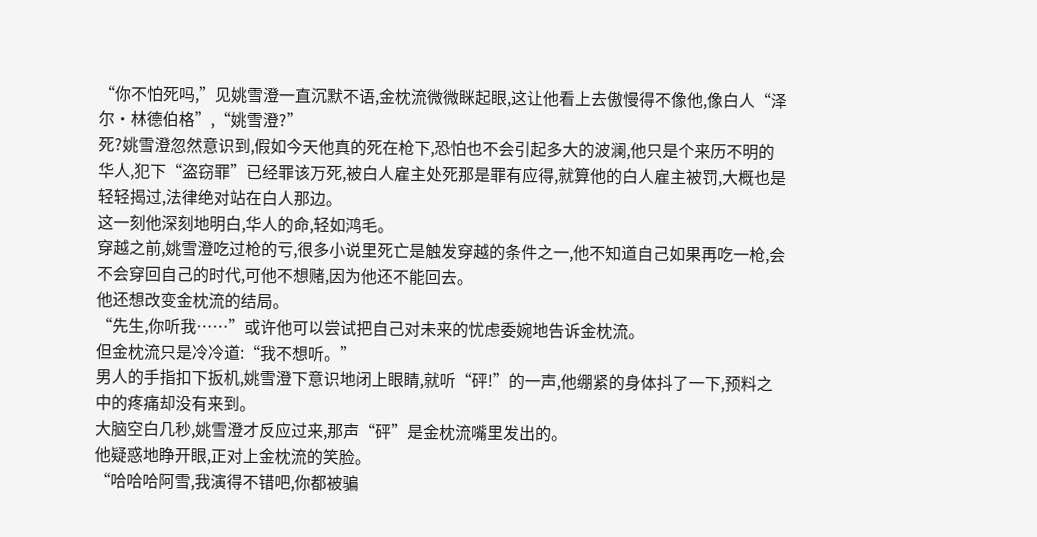“你不怕死吗,”见姚雪澄一直沉默不语,金枕流微微眯起眼,这让他看上去傲慢得不像他,像白人“泽尔·林德伯格”,“姚雪澄?”
死?姚雪澄忽然意识到,假如今天他真的死在枪下,恐怕也不会引起多大的波澜,他只是个来历不明的华人,犯下“盗窃罪”已经罪该万死,被白人雇主处死那是罪有应得,就算他的白人雇主被罚,大概也是轻轻揭过,法律绝对站在白人那边。
这一刻他深刻地明白,华人的命,轻如鸿毛。
穿越之前,姚雪澄吃过枪的亏,很多小说里死亡是触发穿越的条件之一,他不知道自己如果再吃一枪,会不会穿回自己的时代,可他不想赌,因为他还不能回去。
他还想改变金枕流的结局。
“先生,你听我……”或许他可以尝试把自己对未来的忧虑委婉地告诉金枕流。
但金枕流只是冷冷道:“我不想听。”
男人的手指扣下扳机,姚雪澄下意识地闭上眼睛,就听“砰!”的一声,他绷紧的身体抖了一下,预料之中的疼痛却没有来到。
大脑空白几秒,姚雪澄才反应过来,那声“砰”是金枕流嘴里发出的。
他疑惑地睁开眼,正对上金枕流的笑脸。
“哈哈哈阿雪,我演得不错吧,你都被骗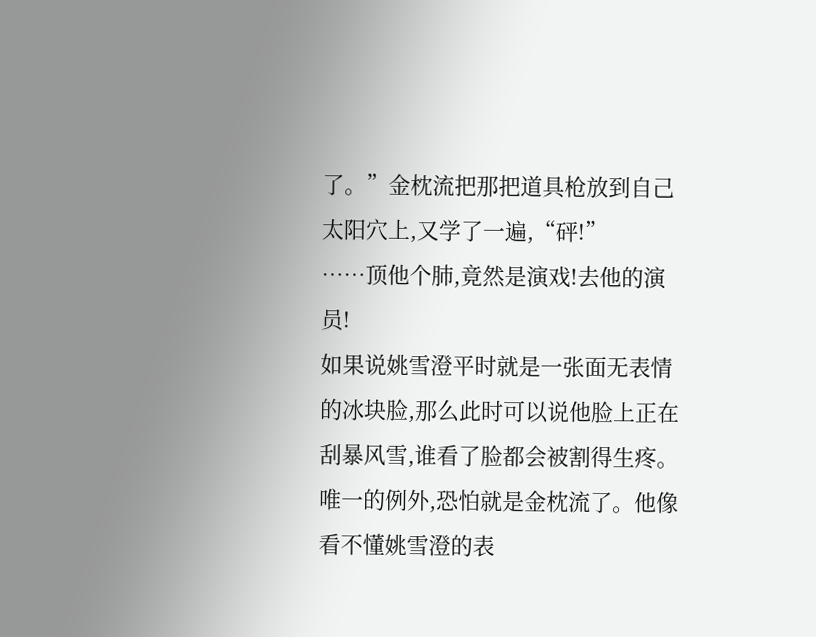了。”金枕流把那把道具枪放到自己太阳穴上,又学了一遍,“砰!”
……顶他个肺,竟然是演戏!去他的演员!
如果说姚雪澄平时就是一张面无表情的冰块脸,那么此时可以说他脸上正在刮暴风雪,谁看了脸都会被割得生疼。
唯一的例外,恐怕就是金枕流了。他像看不懂姚雪澄的表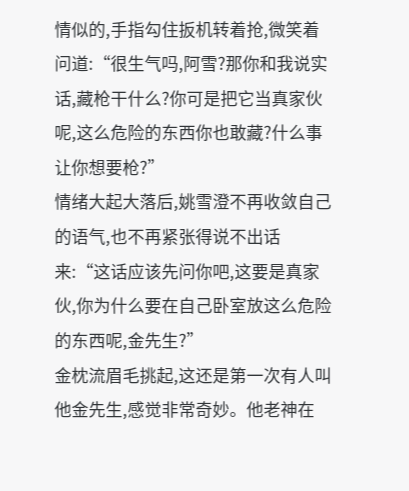情似的,手指勾住扳机转着抢,微笑着问道:“很生气吗,阿雪?那你和我说实话,藏枪干什么?你可是把它当真家伙呢,这么危险的东西你也敢藏?什么事让你想要枪?”
情绪大起大落后,姚雪澄不再收敛自己的语气,也不再紧张得说不出话来:“这话应该先问你吧,这要是真家伙,你为什么要在自己卧室放这么危险的东西呢,金先生?”
金枕流眉毛挑起,这还是第一次有人叫他金先生,感觉非常奇妙。他老神在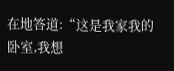在地答道:“这是我家我的卧室,我想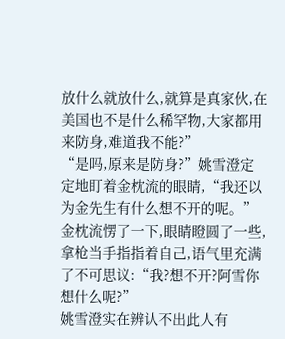放什么就放什么,就算是真家伙,在美国也不是什么稀罕物,大家都用来防身,难道我不能?”
“是吗,原来是防身?”姚雪澄定定地盯着金枕流的眼睛,“我还以为金先生有什么想不开的呢。”
金枕流愣了一下,眼睛瞪圆了一些,拿枪当手指指着自己,语气里充满了不可思议:“我?想不开?阿雪你想什么呢?”
姚雪澄实在辨认不出此人有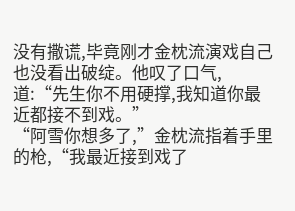没有撒谎,毕竟刚才金枕流演戏自己也没看出破绽。他叹了口气,道:“先生你不用硬撑,我知道你最近都接不到戏。”
“阿雪你想多了,”金枕流指着手里的枪,“我最近接到戏了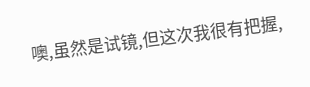噢,虽然是试镜,但这次我很有把握,